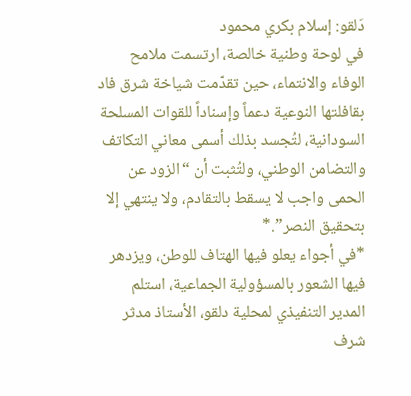دَلقو: إسلام بكري محمود
في لوحة وطنية خالصة، ارتسمت ملامح الوفاء والانتماء، حين تقدّمت شياخة شرق فاد بقافلتها النوعية دعماً وإسناداً للقوات المسلحة السودانية، لتُجسد بذلك أسمى معاني التكاتف والتضامن الوطني، ولتُثبت أن “الزود عن الحمى واجب لا يسقط بالتقادم، ولا ينتهي إلا بتحقيق النصر”.*
*في أجواء يعلو فيها الهتاف للوطن، ويزدهر فيها الشعور بالمسؤولية الجماعية، استلم المدير التنفيذي لمحلية دلقو، الأستاذ مدثر شرف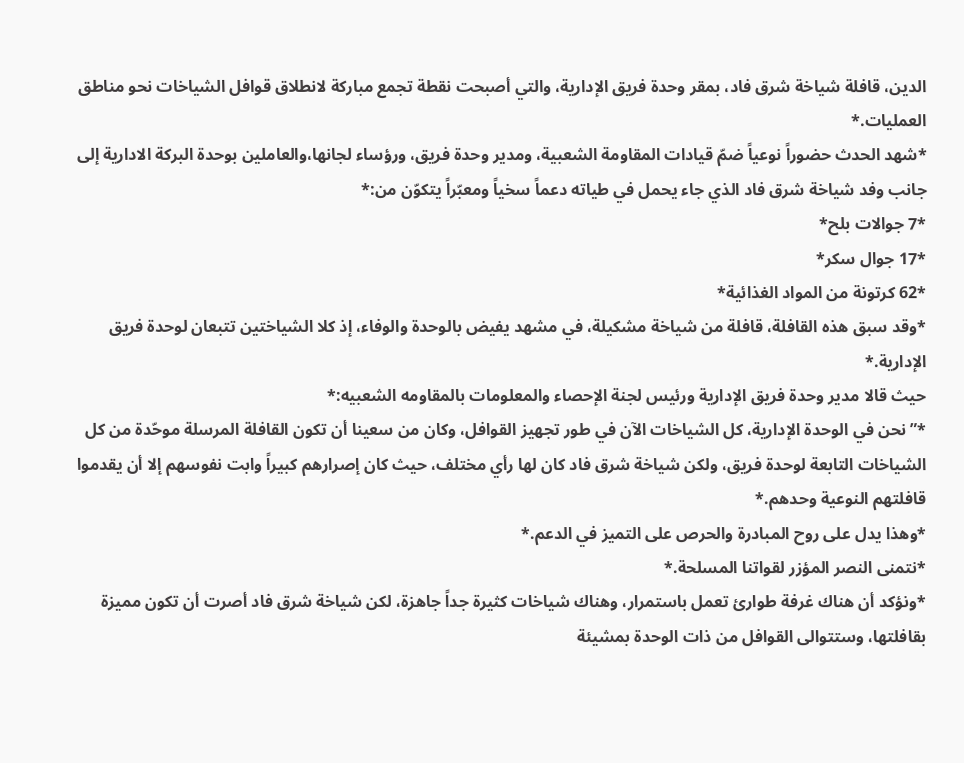الدين، قافلة شياخة شرق فاد، بمقر وحدة فريق الإدارية، والتي أصبحت نقطة تجمع مباركة لانطلاق قوافل الشياخات نحو مناطق العمليات.*
*شهد الحدث حضوراً نوعياً ضمّ قيادات المقاومة الشعبية، ومدير وحدة فريق، ورؤساء لجانها،والعاملين بوحدة البركة الادارية إلى جانب وفد شياخة شرق فاد الذي جاء يحمل في طياته دعماً سخياً ومعبّراً يتكوّن من:*
*7 جوالات بلح*
*17 جوال سكر*
*62 كرتونة من المواد الغذائية*
*وقد سبق هذه القافلة، قافلة من شياخة مشكيلة، في مشهد يفيض بالوحدة والوفاء، إذ كلا الشياختين تتبعان لوحدة فريق الإدارية.*
حيث قالا مدير وحدة فريق الإدارية ورئيس لجنة الإحصاء والمعلومات بالمقاومه الشعبيه:*
*”نحن في الوحدة الإدارية، كل الشياخات الآن في طور تجهيز القوافل، وكان من سعينا أن تكون القافلة المرسلة موحّدة من كل الشياخات التابعة لوحدة فريق، ولكن شياخة شرق فاد كان لها رأي مختلف، حيث كان إصرارهم كبيراً وابت نفوسهم إلا أن يقدموا قافلتهم النوعية وحدهم.*
*وهذا يدل على روح المبادرة والحرص على التميز في الدعم.*
*نتمنى النصر المؤزر لقواتنا المسلحة.*
*ونؤكد أن هناك غرفة طوارئ تعمل باستمرار، وهناك شياخات كثيرة جداً جاهزة، لكن شياخة شرق فاد أصرت أن تكون مميزة بقافلتها، وستتوالى القوافل من ذات الوحدة بمشيئة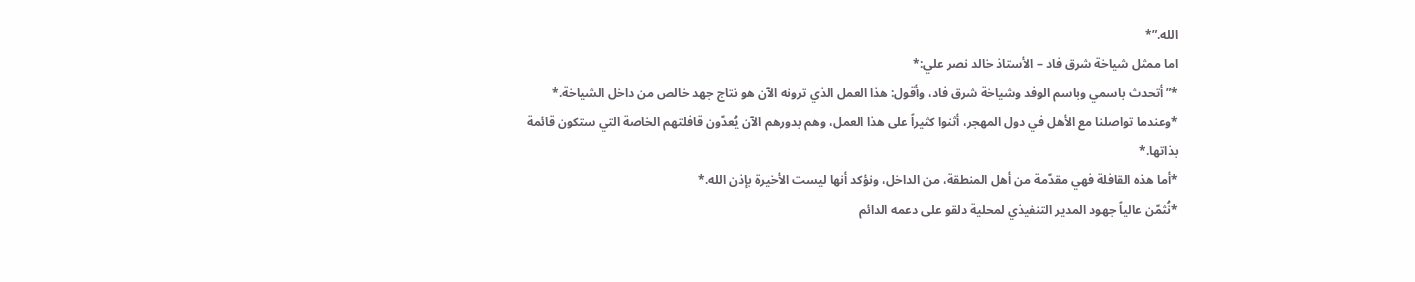الله.”*
اما ممثل شياخة شرق فاد – الأستاذ خالد نصر علي:*
*”أتحدث باسمي وباسم الوفد وشياخة شرق فاد، وأقول: هذا العمل الذي ترونه الآن هو نتاج جهد خالص من داخل الشياخة.*
*وعندما تواصلنا مع الأهل في دول المهجر، أثنوا كثيراً على هذا العمل، وهم بدورهم الآن يُعدّون قافلتهم الخاصة التي ستكون قائمة بذاتها.*
*أما هذه القافلة فهي مقدّمة من أهل المنطقة، من الداخل، ونؤكد أنها ليست الأخيرة بإذن الله.*
*نُثمّن عالياً جهود المدير التنفيذي لمحلية دلقو على دعمه الدائم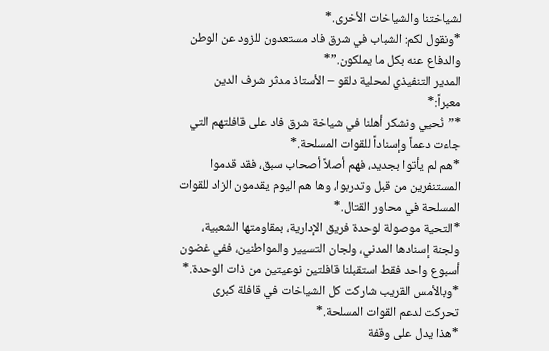لشياختنا والشياخات الأخرى.*
*ونقول لكم: الشباب في شرق فاد مستعدون للزود عن الوطن والدفاع عنه بكل ما يملكون.”*
المدير التنفيذي لمحلية دلقو – الأستاذ مدثر شرف الدين معبراً:*
*”نُحيي ونشكر أهلنا في شياخة شرق فاد على قافلتهم التي جاءت دعماً وإسناداً للقوات المسلحة.*
*هم لم يأتوا بجديد، فهم أصلاً أصحاب سبق، فقد قدموا المستنفرين من قبل وتدربوا، وها هم اليوم يقدمون الزاد للقوات المسلحة في محاور القتال.*
*التحية موصولة لوحدة فريق الإدارية، بمقاومتها الشعبية، ولجنة إسنادها المدني، ولجان التسيير والمواطنين، ففي غضون أسبوع واحد فقط استقبلنا قافلتين نوعيتين من ذات الوحدة.*
*وبالأمس القريب شاركت كل الشياخات في قافلة كبرى تحركت لدعم القوات المسلحة.*
*هذا يدل على وقفة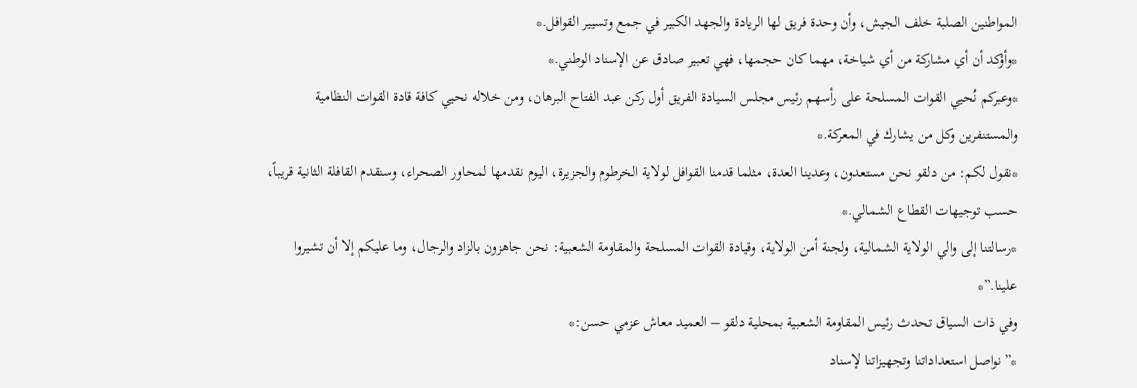المواطنين الصلبة خلف الجيش، وأن وحدة فريق لها الريادة والجهد الكبير في جمع وتسيير القوافل.*
*وأؤكد أن أي مشاركة من أي شياخة، مهما كان حجمها، فهي تعبير صادق عن الإسناد الوطني.*
*وعبركم نُحيي القوات المسلحة على رأسهم رئيس مجلس السيادة الفريق أول ركن عبد الفتاح البرهان، ومن خلاله نحيي كافة قادة القوات النظامية والمستنفرين وكل من يشارك في المعركة.*
*نقول لكم: من دلقو نحن مستعدون، وعدينا العدة، مثلما قدمنا القوافل لولاية الخرطوم والجزيرة، اليوم نقدمها لمحاور الصحراء، وسنقدم القافلة الثانية قريباً، حسب توجيهات القطاع الشمالي.*
*رسالتنا إلى والي الولاية الشمالية، ولجنة أمن الولاية، وقيادة القوات المسلحة والمقاومة الشعبية: نحن جاهزون بالزاد والرجال، وما عليكم إلا أن تشيروا علينا.”*
وفي ذات السياق تحدث رئيس المقاومة الشعبية بمحلية دلقو – العميد معاش عزمي حسن:*
*”نواصل استعداداتنا وتجهيزاتنا لإسناد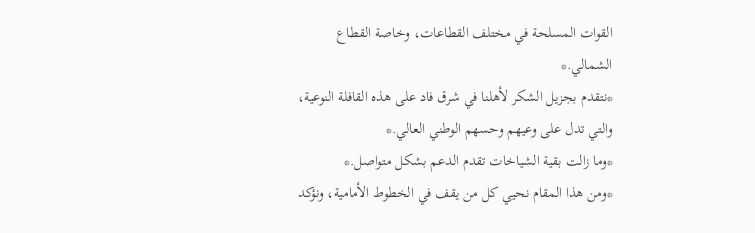القوات المسلحة في مختلف القطاعات، وخاصة القطاع الشمالي.*
*نتقدم بجزيل الشكر لأهلنا في شرق فاد على هذه القافلة النوعية، والتي تدل على وعيهم وحسهم الوطني العالي.*
*وما زالت بقية الشياخات تقدم الدعم بشكل متواصل.*
*ومن هذا المقام نحيي كل من يقف في الخطوط الأمامية، ونؤكد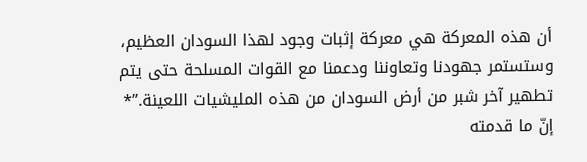أن هذه المعركة هي معركة إثبات وجود لهذا السودان العظيم، وستستمر جهودنا وتعاوننا ودعمنا مع القوات المسلحة حتى يتم تطهير آخر شبر من أرض السودان من هذه المليشيات اللعينة.”*
إنّ ما قدمته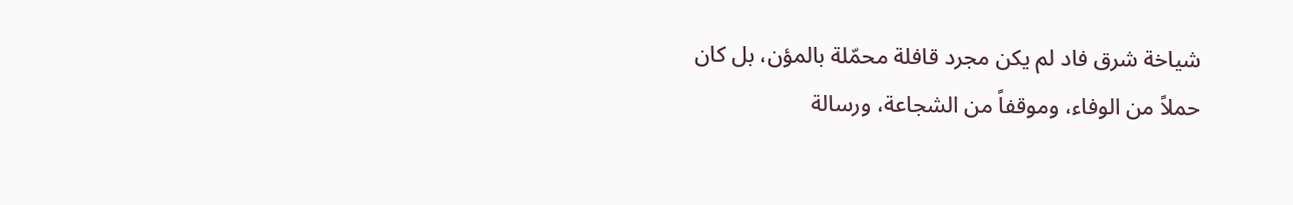شياخة شرق فاد لم يكن مجرد قافلة محمّلة بالمؤن، بل كان حملاً من الوفاء، وموقفاً من الشجاعة، ورسالة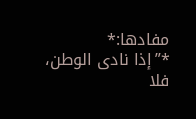مفادها:*
*”إذا نادى الوطن، فلا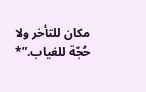مكان للتأخر ولا حُجّة للغياب.”*